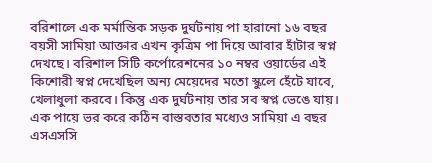বরিশালে এক মর্মান্তিক সড়ক দুর্ঘটনায় পা হারানো ১৬ বছর বয়সী সামিয়া আক্তার এখন কৃত্রিম পা দিয়ে আবার হাঁটার স্বপ্ন দেখছে। বরিশাল সিটি কর্পোরেশনের ১০ নম্বর ওয়ার্ডের এই কিশোরী স্বপ্ন দেখেছিল অন্য মেয়েদের মতো স্কুলে হেঁটে যাবে, খেলাধুলা করবে। কিন্তু এক দুর্ঘটনায় তার সব স্বপ্ন ভেঙে যায়।
এক পায়ে ভর করে কঠিন বাস্তবতার মধ্যেও সামিয়া এ বছর এসএসসি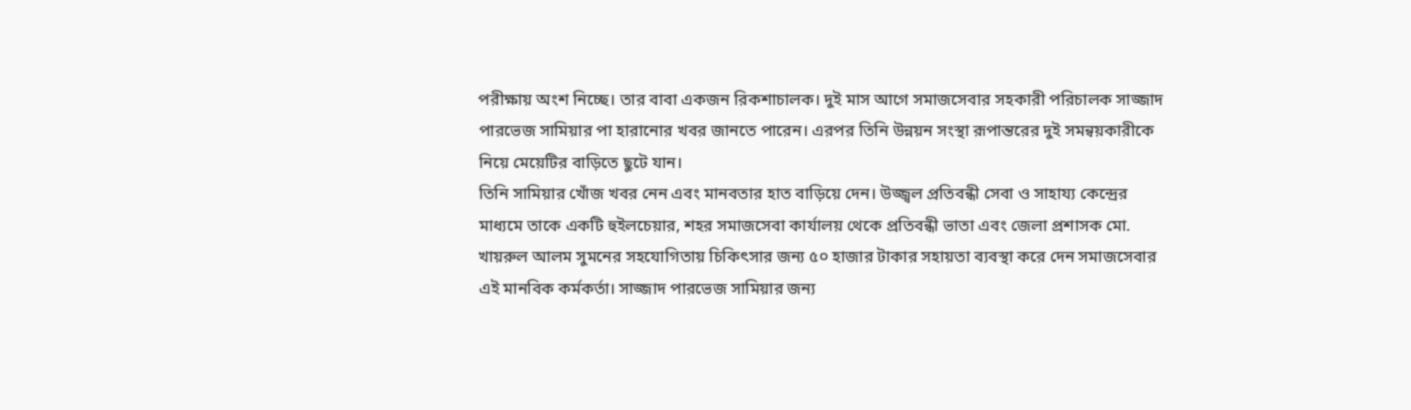পরীক্ষায় অংশ নিচ্ছে। তার বাবা একজন রিকশাচালক। দুই মাস আগে সমাজসেবার সহকারী পরিচালক সাজ্জাদ পারভেজ সামিয়ার পা হারানোর খবর জানতে পারেন। এরপর তিনি উন্নয়ন সংস্থা রূপান্তরের দুই সমন্বয়কারীকে নিয়ে মেয়েটির বাড়িতে ছুটে যান।
তিনি সামিয়ার খোঁজ খবর নেন এবং মানবতার হাত বাড়িয়ে দেন। উজ্জ্বল প্রতিবন্ধী সেবা ও সাহায্য কেন্দ্রের মাধ্যমে তাকে একটি হুইলচেয়ার, শহর সমাজসেবা কার্যালয় থেকে প্রতিবন্ধী ভাতা এবং জেলা প্রশাসক মো. খায়রুল আলম সুমনের সহযোগিতায় চিকিৎসার জন্য ৫০ হাজার টাকার সহায়তা ব্যবস্থা করে দেন সমাজসেবার এই মানবিক কর্মকর্তা। সাজ্জাদ পারভেজ সামিয়ার জন্য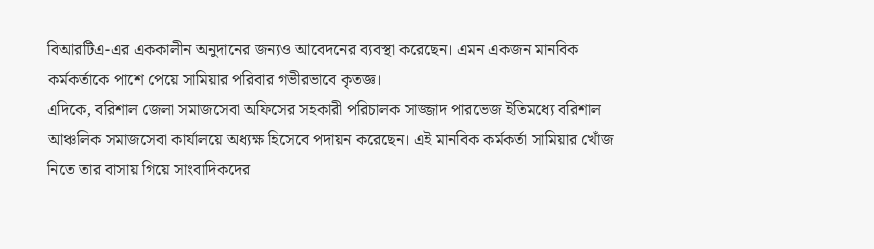বিআরটিএ-এর এককালীন অনুদানের জন্যও আবেদনের ব্যবস্থা করেছেন। এমন একজন মানবিক কর্মকর্তাকে পাশে পেয়ে সামিয়ার পরিবার গভীরভাবে কৃতজ্ঞ।
এদিকে, বরিশাল জেলা সমাজসেবা অফিসের সহকারী পরিচালক সাজ্জাদ পারভেজ ইতিমধ্যে বরিশাল আঞ্চলিক সমাজসেবা কার্যালয়ে অধ্যক্ষ হিসেবে পদায়ন করেছেন। এই মানবিক কর্মকর্তা সামিয়ার খোঁজ নিতে তার বাসায় গিয়ে সাংবাদিকদের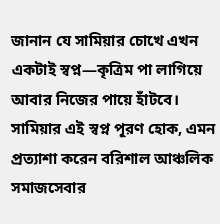জানান যে সামিয়ার চোখে এখন একটাই স্বপ্ন—কৃত্রিম পা লাগিয়ে আবার নিজের পায়ে হাঁটবে। সামিয়ার এই স্বপ্ন পূরণ হোক, এমন প্রত্যাশা করেন বরিশাল আঞ্চলিক সমাজসেবার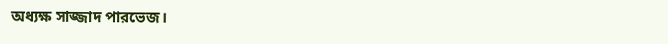অধ্যক্ষ সাজ্জাদ পারভেজ।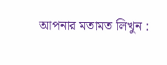আপনার মতামত লিখুন :